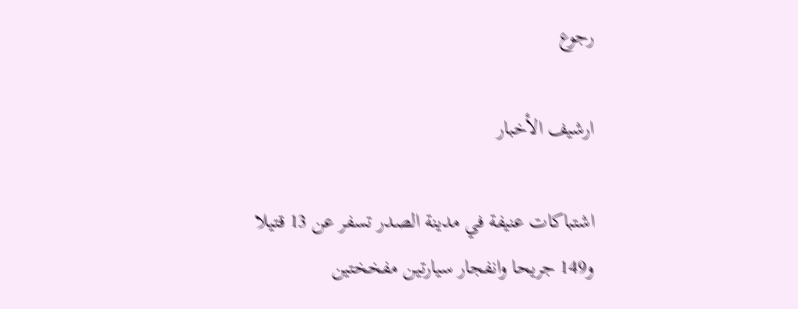رجوع

ارشيف الأخبار

اشتباكات عنيفة في مدينة الصدر تسفر عن 13 قتيلا و149 جريحا وانفجار سيارتين مفخختين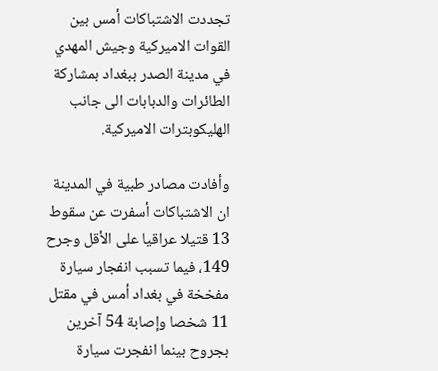تجددت الاشتباكات أمس بين القوات الاميركية وجيش المهدي في مدينة الصدر ببغداد بمشاركة الطائرات والدبابات الى جانب الهليكوبترات الاميركية.

وأفادت مصادر طبية في المدينة ان الاشتباكات أسفرت عن سقوط 13 قتيلا عراقيا على الأقل وجرح 149، فيما تسبب انفجار سيارة مفخخة في بغداد أمس في مقتل 11 شخصا وإصابة 54 آخرين بجروح بينما انفجرت سيارة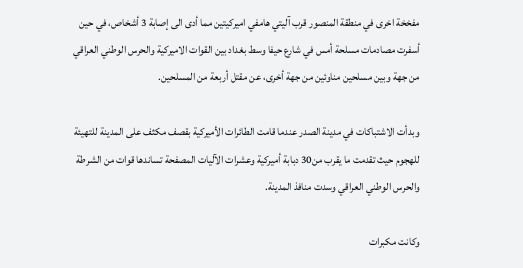مفخخة اخرى في منطقة المنصور قرب آليتي هامفي اميركيتين مما أدى الى إصابة 3 أشخاص، في حين أسفرت مصادمات مسلحة أمس في شارع حيفا وسط بغداد بين القوات الاميركية والحرس الوطني العراقي من جهة وبين مسلحين مناوئين من جهة أخرى، عن مقتل أربعة من المسلحين.

وبدأت الاشتباكات في مدينة الصدر عندما قامت الطائرات الأميركية بقصف مكثف على المدينة للتهيئة للهجوم حيث تقدمت ما يقرب من30 دبابة أميركية وعشرات الآليات المصفحة تساندها قوات من الشرطة والحرس الوطني العراقي وسدت منافذ المدينة.

وكانت مكبرات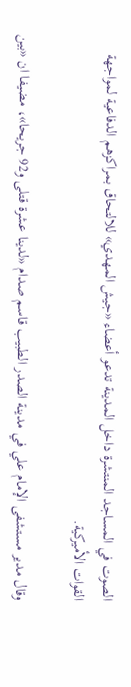الصوت في المساجد المنتشرة داخل المدينة تدعو أعضاء «جيش المهدي» للالتحاق بمراكزهم الدفاعية لمواجهة القوات الأميركية.

وقال مدير مستشفى الإمام علي في مدينة الصدر الطبيب قاسم صدام «لدينا عشرة قتلى و92 جريحا»، مضيفا ان «بين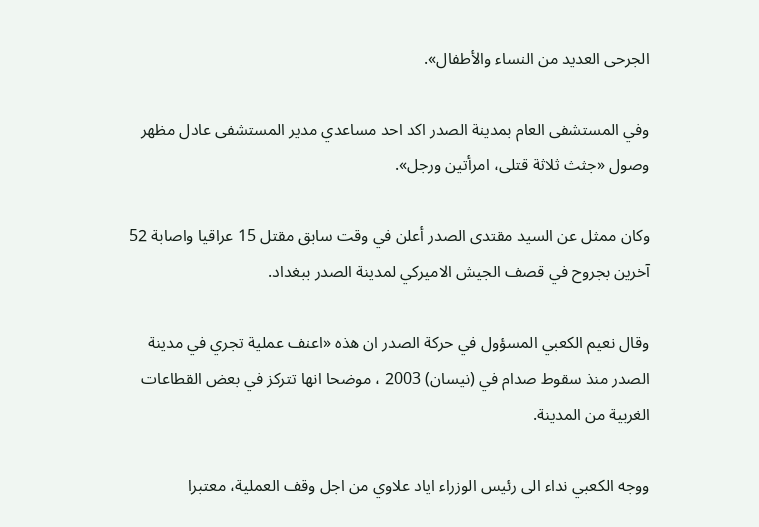الجرحى العديد من النساء والأطفال».

وفي المستشفى العام بمدينة الصدر اكد احد مساعدي مدير المستشفى عادل مظهر وصول «جثث ثلاثة قتلى، امرأتين ورجل».

وكان ممثل عن السيد مقتدى الصدر أعلن في وقت سابق مقتل 15 عراقيا واصابة 52 آخرين بجروح في قصف الجيش الاميركي لمدينة الصدر ببغداد.

وقال نعيم الكعبي المسؤول في حركة الصدر ان هذه «اعنف عملية تجري في مدينة الصدر منذ سقوط صدام في (نيسان) 2003 ، موضحا انها تتركز في بعض القطاعات الغربية من المدينة.

ووجه الكعبي نداء الى رئيس الوزراء اياد علاوي من اجل وقف العملية، معتبرا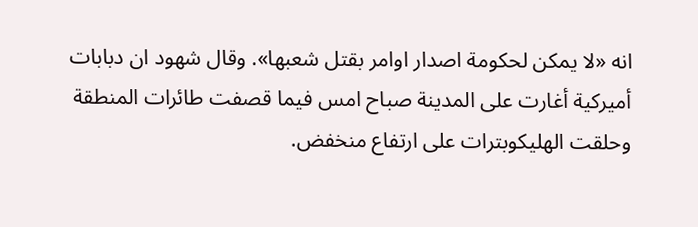انه «لا يمكن لحكومة اصدار اوامر بقتل شعبها». وقال شهود ان دبابات أميركية أغارت على المدينة صباح امس فيما قصفت طائرات المنطقة وحلقت الهليكوبترات على ارتفاع منخفض.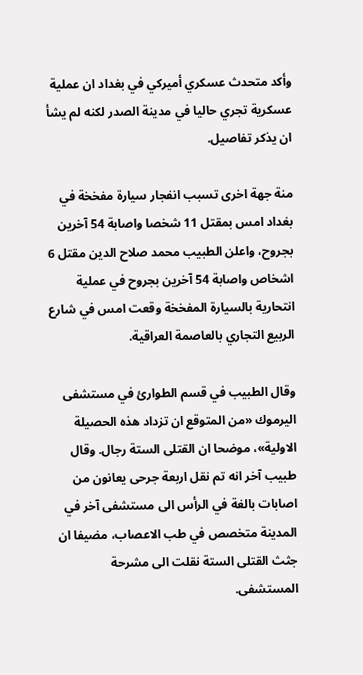وأكد متحدث عسكري أميركي في بغداد ان عملية عسكرية تجري حاليا في مدينة الصدر لكنه لم يشأ ان يذكر تفاصيل.

منة جهة اخرى تسبب انفجار سيارة مفخخة في بغداد امس بمقتل 11 شخصا واصابة 54 آخرين بجروح، واعلن الطبيب محمد صلاح الدين مقتل 6 اشخاص واصابة 54 آخرين بجروح في عملية انتحارية بالسيارة المفخخة وقعت امس في شارع الربيع التجاري بالعاصمة العراقية.

وقال الطبيب في قسم الطوارئ في مستشفى اليرموك «من المتوقع ان تزداد هذه الحصيلة الاولية»، موضحا ان القتلى الستة رجال. وقال طبيب آخر انه تم نقل اربعة جرحى يعانون من اصابات بالغة في الرأس الى مستشفى آخر في المدينة متخصص في طب الاعصاب، مضيفا ان جثث القتلى الستة نقلت الى مشرحة المستشفى.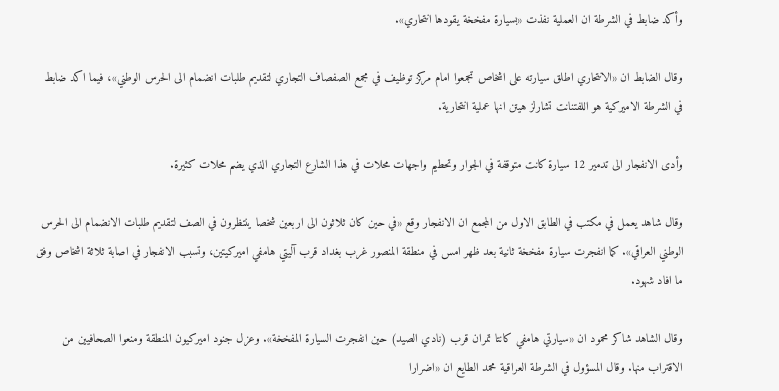وأكد ضابط في الشرطة ان العملية نفذت «بسيارة مفخخة يقودها انتحاري».

وقال الضابط ان «الانتحاري اطلق سيارته على اشخاص تجمعوا امام مركز توظيف في مجمع الصفصاف التجاري لتقديم طلبات انضمام الى الحرس الوطني»، فيما اكد ضابط في الشرطة الاميركية هو اللفتنانت تشارلز هيتن انها عملية انتحارية.

وأدى الانفجار الى تدمير 12 سيارة كانت متوقفة في الجوار وتحطيم واجهات محلات في هذا الشارع التجاري الذي يضم محلات كثيرة.

وقال شاهد يعمل في مكتب في الطابق الاول من المجمع ان الانفجار وقع «في حين كان ثلاثون الى اربعين شخصا ينتظرون في الصف لتقديم طلبات الانضمام الى الحرس الوطني العراقي». كما انفجرت سيارة مفخخة ثانية بعد ظهر امس في منطقة المنصور غرب بغداد قرب آليتي هامفي اميركيتين، وتسبب الانفجار في اصابة ثلاثة اشخاص وفق ما افاد شهود.

وقال الشاهد شاكر محمود ان «سيارتي هامفي كانتا تمران قرب (نادي الصيد) حين انفجرت السيارة المفخخة». وعزل جنود اميركيون المنطقة ومنعوا الصحافيين من الاقتراب منها. وقال المسؤول في الشرطة العراقية محمد الطايع ان «اضرارا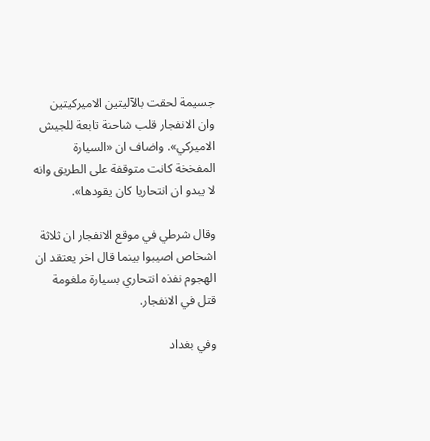جسيمة لحقت بالآليتين الاميركيتين وان الانفجار قلب شاحنة تابعة للجيش الاميركي». واضاف ان «السيارة المفخخة كانت متوقفة على الطريق وانه لا يبدو ان انتحاريا كان يقودها».

وقال شرطي في موقع الانفجار ان ثلاثة اشخاص اصيبوا بينما قال اخر يعتقد ان الهجوم نفذه انتحاري بسيارة ملغومة قتل في الانفجار.

وفي بغداد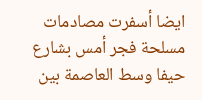ايضا أسفرت مصادمات مسلحة فجر أمس بشارع حيفا وسط العاصمة بين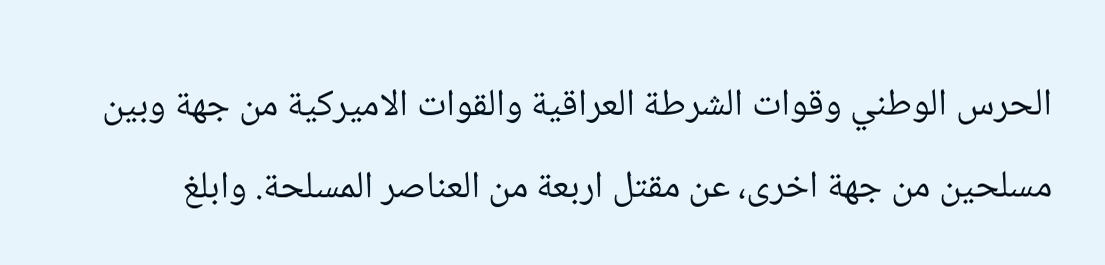الحرس الوطني وقوات الشرطة العراقية والقوات الاميركية من جهة وبين مسلحين من جهة اخرى، عن مقتل اربعة من العناصر المسلحة. وابلغ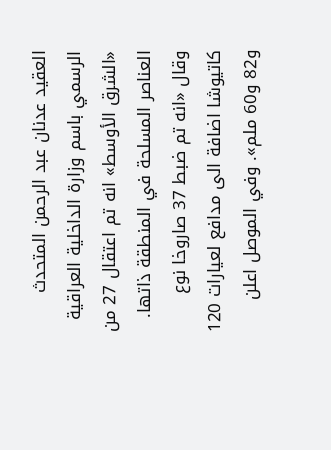العقيد عدنان عبد الرحمن المتحدث الرسمي باسم وزارة الداخلية العراقية «الشرق الأوسط» انه تم اعتقال 27 من العناصر المسلحة في المنطقة ذاتها. وقال «انه تم ضبط 37 صاروخا نوع كاتيوشا اضافة الى مدافع لعيارات 120 و82 و60 ملم». وفي الموصل اعلن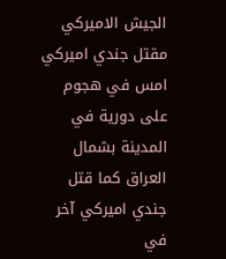الجيش الاميركي مقتل جندي اميركي امس في هجوم على دورية في المدينة بشمال العراق كما قتل جندي اميركي آخر في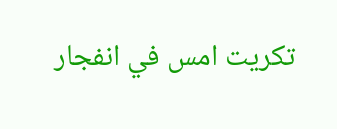تكريت امس في انفجار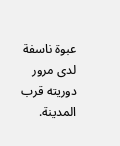عبوة ناسفة لدى مرور دوريته قرب المدينة.